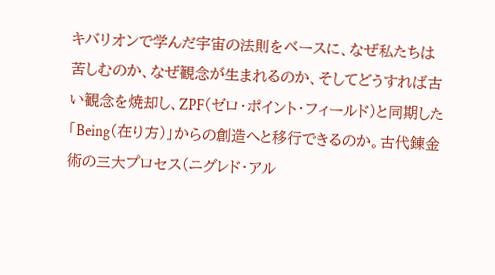キバリオンで学んだ宇宙の法則をベースに、なぜ私たちは苦しむのか、なぜ観念が生まれるのか、そしてどうすれば古い観念を焼却し、ZPF(ゼロ・ポイント・フィールド)と同期した「Being(在り方)」からの創造へと移行できるのか。古代錬金術の三大プロセス(ニグレド・アル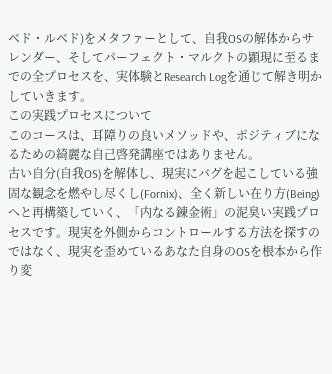ベド・ルベド)をメタファーとして、自我OSの解体からサレンダー、そしてパーフェクト・マルクトの顕現に至るまでの全プロセスを、実体験とResearch Logを通じて解き明かしていきます。
この実践プロセスについて
このコースは、耳障りの良いメソッドや、ポジティブになるための綺麗な自己啓発講座ではありません。
古い自分(自我OS)を解体し、現実にバグを起こしている強固な観念を燃やし尽くし(Fornix)、全く新しい在り方(Being)へと再構築していく、「内なる錬金術」の泥臭い実践プロセスです。現実を外側からコントロールする方法を探すのではなく、現実を歪めているあなた自身のOSを根本から作り変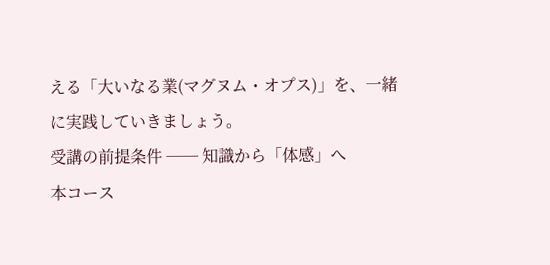える「大いなる業(マグヌム・オプス)」を、一緒に実践していきましょう。
受講の前提条件 ── 知識から「体感」へ
本コース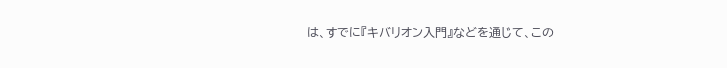は、すでに『キバリオン入門』などを通じて、この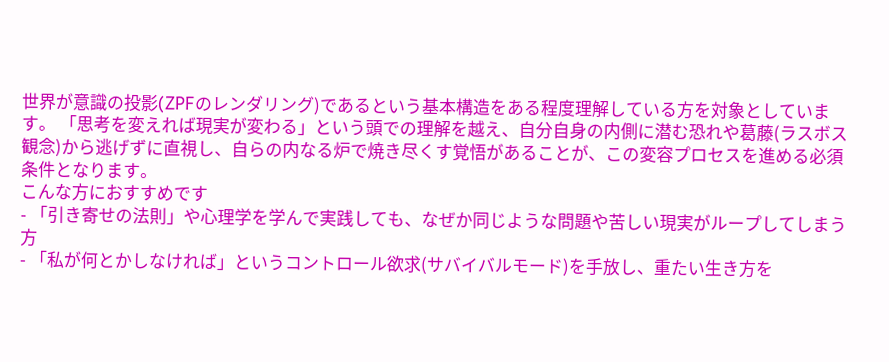世界が意識の投影(ZPFのレンダリング)であるという基本構造をある程度理解している方を対象としています。 「思考を変えれば現実が変わる」という頭での理解を越え、自分自身の内側に潜む恐れや葛藤(ラスボス観念)から逃げずに直視し、自らの内なる炉で焼き尽くす覚悟があることが、この変容プロセスを進める必須条件となります。
こんな方におすすめです
- 「引き寄せの法則」や心理学を学んで実践しても、なぜか同じような問題や苦しい現実がループしてしまう方
- 「私が何とかしなければ」というコントロール欲求(サバイバルモード)を手放し、重たい生き方を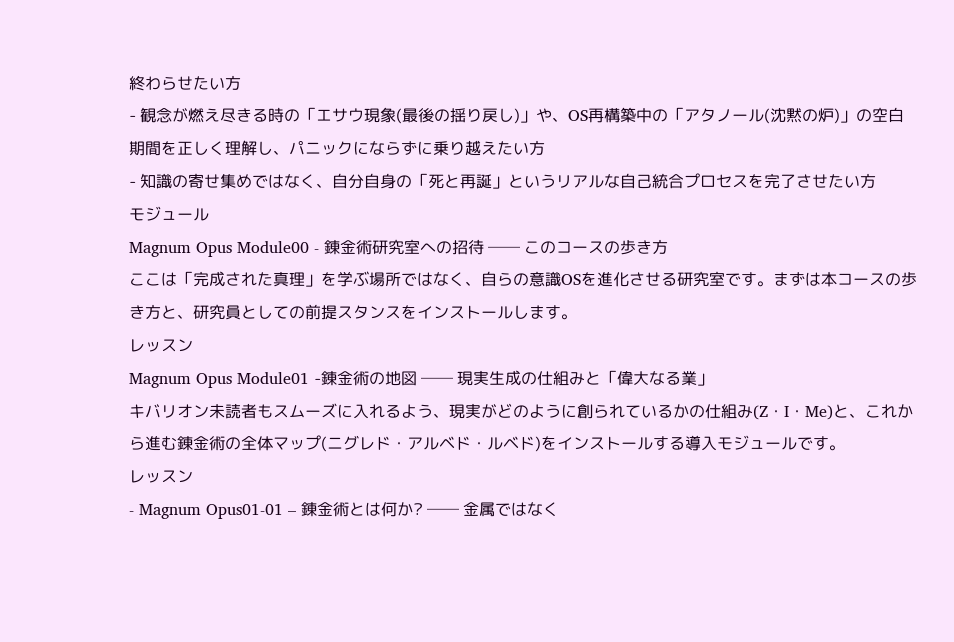終わらせたい方
- 観念が燃え尽きる時の「エサウ現象(最後の揺り戻し)」や、OS再構築中の「アタノール(沈黙の炉)」の空白期間を正しく理解し、パニックにならずに乗り越えたい方
- 知識の寄せ集めではなく、自分自身の「死と再誕」というリアルな自己統合プロセスを完了させたい方
モジュール
Magnum Opus Module00 - 錬金術研究室への招待 ── このコースの歩き方
ここは「完成された真理」を学ぶ場所ではなく、自らの意識OSを進化させる研究室です。まずは本コースの歩き方と、研究員としての前提スタンスをインストールします。
レッスン
Magnum Opus Module01 -錬金術の地図 ── 現実生成の仕組みと「偉大なる業」
キバリオン未読者もスムーズに入れるよう、現実がどのように創られているかの仕組み(Z・I・Me)と、これから進む錬金術の全体マップ(ニグレド・アルベド・ルベド)をインストールする導入モジュールです。
レッスン
- Magnum Opus01-01 – 錬金術とは何か? ── 金属ではなく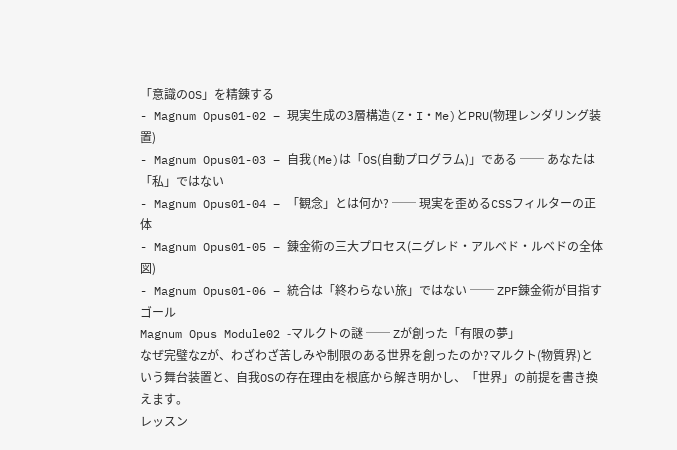「意識のOS」を精錬する
- Magnum Opus01-02 – 現実生成の3層構造(Z・I・Me)とPRU(物理レンダリング装置)
- Magnum Opus01-03 – 自我(Me)は「OS(自動プログラム)」である ── あなたは「私」ではない
- Magnum Opus01-04 – 「観念」とは何か? ── 現実を歪めるCSSフィルターの正体
- Magnum Opus01-05 – 錬金術の三大プロセス(ニグレド・アルベド・ルベドの全体図)
- Magnum Opus01-06 – 統合は「終わらない旅」ではない ── ZPF錬金術が目指すゴール
Magnum Opus Module02 -マルクトの謎 ── Zが創った「有限の夢」
なぜ完璧なZが、わざわざ苦しみや制限のある世界を創ったのか?マルクト(物質界)という舞台装置と、自我OSの存在理由を根底から解き明かし、「世界」の前提を書き換えます。
レッスン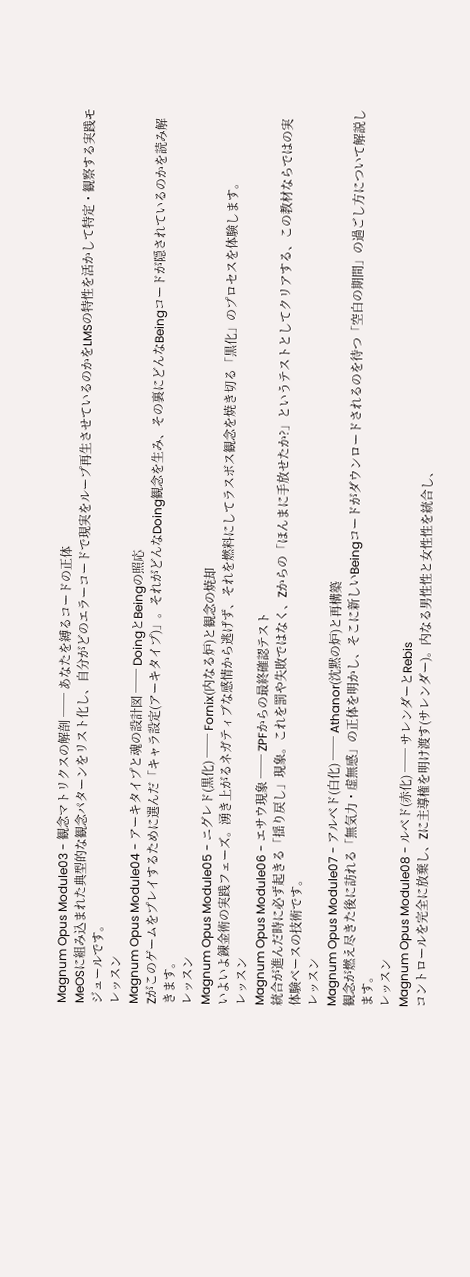Magnum Opus Module03 - 観念マトリクスの解剖 ── あなたを縛るコードの正体
MeOSに組み込まれた典型的な観念パターンをリスト化し、自分がどのエラーコードで現実をループ再生させているのかをLMSの特性を活かして特定・観察する実践モジュールです。
レッスン
Magnum Opus Module04 - アーキタイプと魂の設計図 ── DoingとBeingの照応
Zがこのゲームをプレイするために選んだ「キャラ設定(アーキタイプ)」。それがどんなDoing観念を生み、その裏にどんなBeingコードが隠されているのかを読み解きます。
レッスン
Magnum Opus Module05 - ニグレド(黒化) ── Fornix(内なる炉)と観念の焼却
いよいよ錬金術の実践フェーズ。湧き上がるネガティブな感情から逃げず、それを燃料にしてラスボス観念を焼き切る「黒化」のプロセスを体験します。
レッスン
Magnum Opus Module06 - エサウ現象 ── ZPFからの最終確認テスト
統合が進んだ時に必ず起きる「揺り戻し」現象。これを罰や失敗ではなく、Zからの「ほんまに手放せたか?」というテストとしてクリアする、この教材ならではの実体験ベースの技術です。
レッスン
Magnum Opus Module07 - アルベド(白化) ── Athanor(沈黙の炉)と再構築
観念が燃え尽きた後に訪れる「無気力・虚無感」の正体を明かし、そこに新しいBeingコードがダウンロードされるのを待つ「空白の期間」の過ごし方について解説します。
レッスン
Magnum Opus Module08 - ルベド(赤化) ── サレンダーとRebis
コントロールを完全に放棄し、Zに主導権を明け渡す(サレンダー)。内なる男性性と女性性を統合し、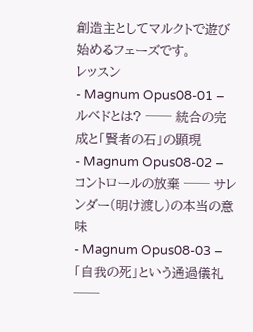創造主としてマルクトで遊び始めるフェーズです。
レッスン
- Magnum Opus08-01 – ルベドとは? ── 統合の完成と「賢者の石」の顕現
- Magnum Opus08-02 – コントロールの放棄 ── サレンダー(明け渡し)の本当の意味
- Magnum Opus08-03 – 「自我の死」という通過儀礼 ──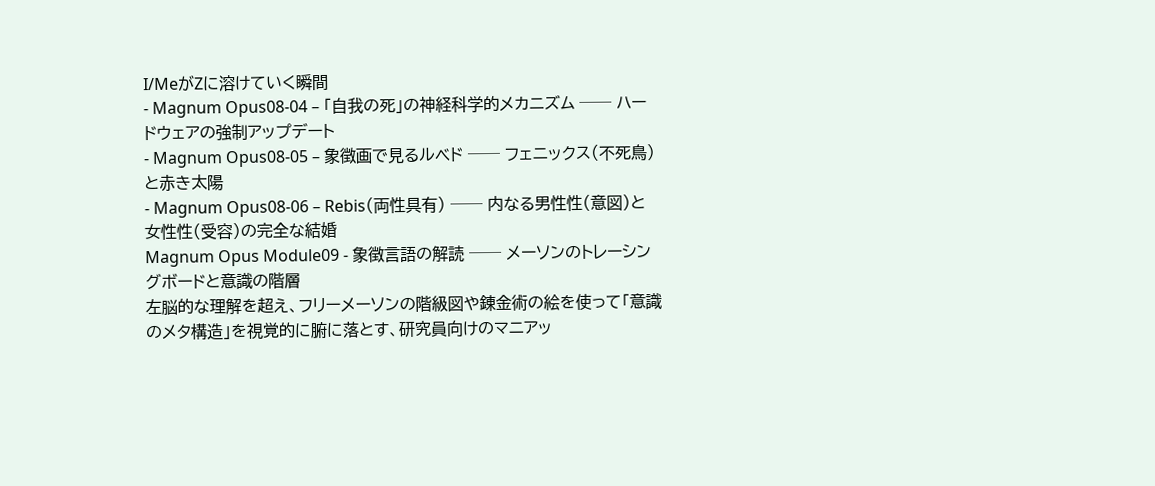I/MeがZに溶けていく瞬間
- Magnum Opus08-04 – 「自我の死」の神経科学的メカニズム ── ハードウェアの強制アップデート
- Magnum Opus08-05 – 象徴画で見るルベド ── フェニックス(不死鳥)と赤き太陽
- Magnum Opus08-06 – Rebis(両性具有) ── 内なる男性性(意図)と女性性(受容)の完全な結婚
Magnum Opus Module09 - 象徴言語の解読 ── メーソンのトレーシングボードと意識の階層
左脳的な理解を超え、フリーメーソンの階級図や錬金術の絵を使って「意識のメタ構造」を視覚的に腑に落とす、研究員向けのマニアッ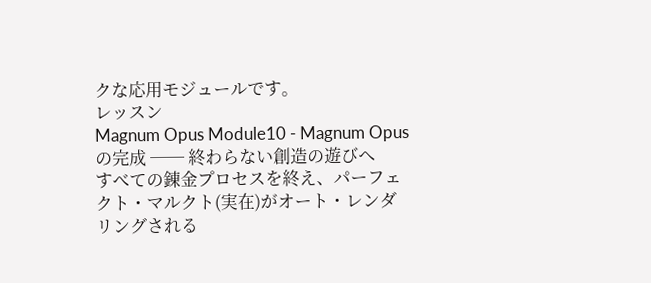クな応用モジュールです。
レッスン
Magnum Opus Module10 - Magnum Opusの完成 ── 終わらない創造の遊びへ
すべての錬金プロセスを終え、パーフェクト・マルクト(実在)がオート・レンダリングされる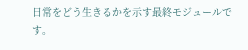日常をどう生きるかを示す最終モジュールです。